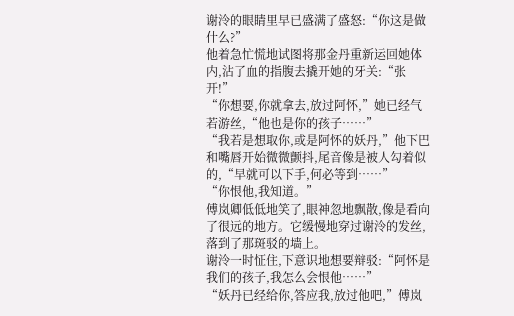谢泠的眼睛里早已盛满了盛怒:“你这是做什么?”
他着急忙慌地试图将那金丹重新运回她体内,沾了血的指腹去撬开她的牙关:“张开!”
“你想要,你就拿去,放过阿怀,”她已经气若游丝,“他也是你的孩子……”
“我若是想取你,或是阿怀的妖丹,”他下巴和嘴唇开始微微颤抖,尾音像是被人勾着似的,“早就可以下手,何必等到……”
“你恨他,我知道。”
傅岚卿低低地笑了,眼神忽地飘散,像是看向了很远的地方。它缓慢地穿过谢泠的发丝,落到了那斑驳的墙上。
谢泠一时怔住,下意识地想要辩驳:“阿怀是我们的孩子,我怎么会恨他……”
“妖丹已经给你,答应我,放过他吧,”傅岚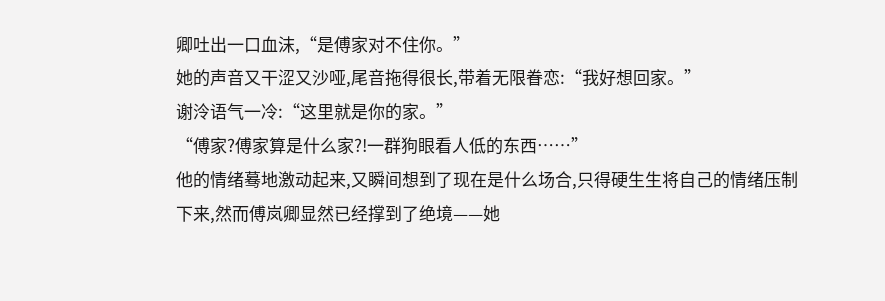卿吐出一口血沫,“是傅家对不住你。”
她的声音又干涩又沙哑,尾音拖得很长,带着无限眷恋:“我好想回家。”
谢泠语气一冷:“这里就是你的家。”
“傅家?傅家算是什么家?!一群狗眼看人低的东西……”
他的情绪蓦地激动起来,又瞬间想到了现在是什么场合,只得硬生生将自己的情绪压制下来,然而傅岚卿显然已经撑到了绝境——她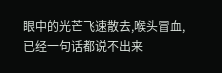眼中的光芒飞速散去,喉头冒血,已经一句话都说不出来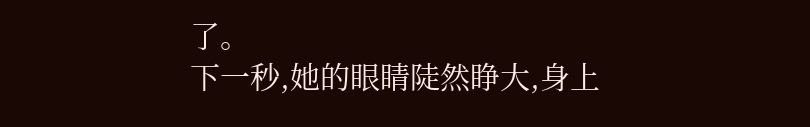了。
下一秒,她的眼睛陡然睁大,身上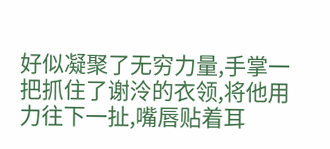好似凝聚了无穷力量,手掌一把抓住了谢泠的衣领,将他用力往下一扯,嘴唇贴着耳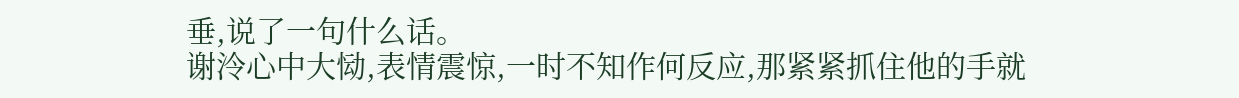垂,说了一句什么话。
谢泠心中大恸,表情震惊,一时不知作何反应,那紧紧抓住他的手就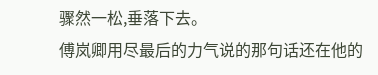骤然一松,垂落下去。
傅岚卿用尽最后的力气说的那句话还在他的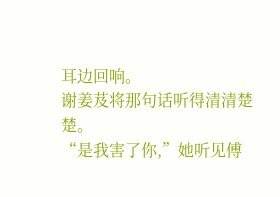耳边回响。
谢姜芨将那句话听得清清楚楚。
“是我害了你,”她听见傅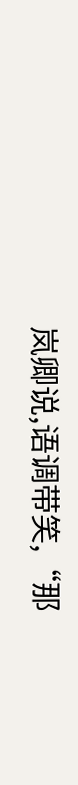岚卿说,语调带笑,“那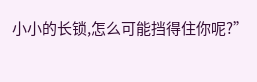小小的长锁,怎么可能挡得住你呢?”